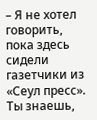– Я не хотел говорить, пока здесь сидели газетчики из «Сеул пресс». Ты знаешь,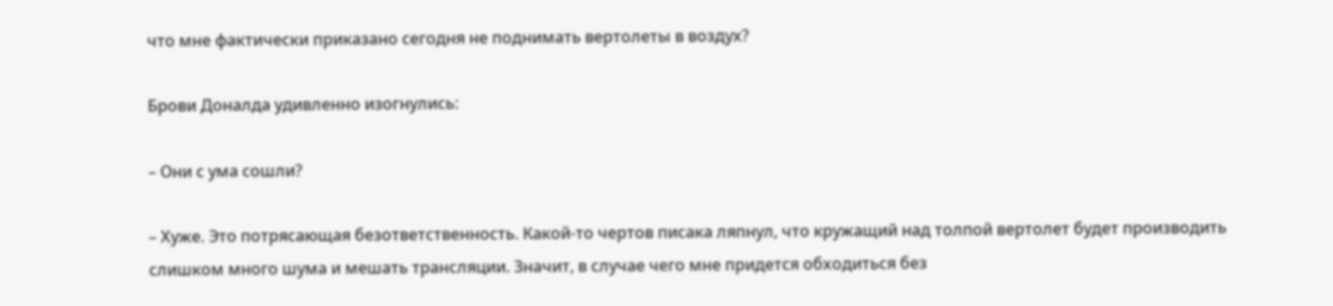что мне фактически приказано сегодня не поднимать вертолеты в воздух?

Брови Доналда удивленно изогнулись:

– Они с ума сошли?

– Хуже. Это потрясающая безответственность. Какой-то чертов писака ляпнул, что кружащий над толпой вертолет будет производить слишком много шума и мешать трансляции. Значит, в случае чего мне придется обходиться без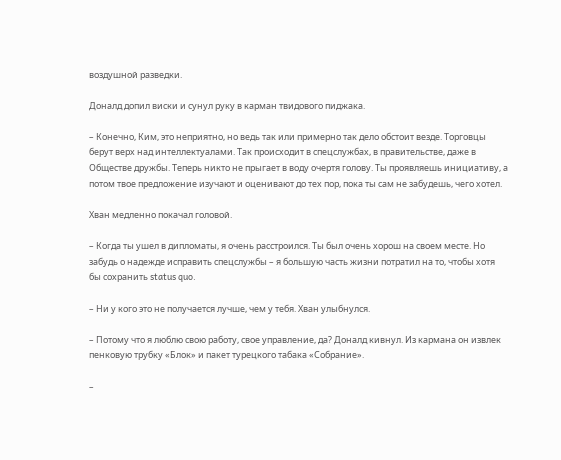воздушной разведки.

Доналд допил виски и сунул руку в карман твидового пиджака.

– Конечно, Ким, это неприятно, но ведь так или примерно так дело обстоит везде. Торговцы берут верх над интеллектуалами. Так происходит в спецслужбах, в правительстве, даже в Обществе дружбы. Теперь никто не прыгает в воду очертя голову. Ты проявляешь инициативу, а потом твое предложение изучают и оценивают до тех пор, пока ты сам не забудешь, чего хотел.

Хван медленно покачал головой.

– Когда ты ушел в дипломаты, я очень расстроился. Ты был очень хорош на своем месте. Но забудь о надежде исправить спецслужбы – я большую часть жизни потратил на то, чтобы хотя бы сохранить status quo.

– Ни у кого это не получается лучше, чем у тебя. Хван улыбнулся.

– Потому что я люблю свою работу, свое управление, да? Доналд кивнул. Из кармана он извлек пенковую трубку «Блок» и пакет турецкого табака «Собрание».

–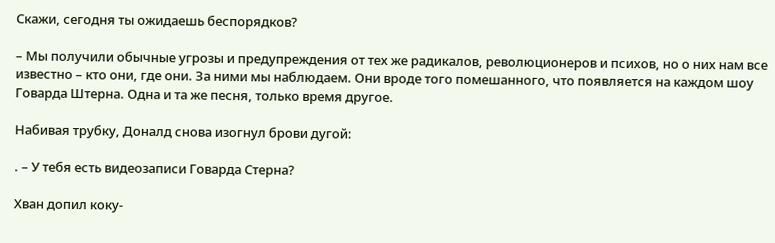Скажи, сегодня ты ожидаешь беспорядков?

– Мы получили обычные угрозы и предупреждения от тех же радикалов, революционеров и психов, но о них нам все известно – кто они, где они. За ними мы наблюдаем. Они вроде того помешанного, что появляется на каждом шоу Говарда Штерна. Одна и та же песня, только время другое.

Набивая трубку, Доналд снова изогнул брови дугой:

. – У тебя есть видеозаписи Говарда Стерна?

Хван допил коку-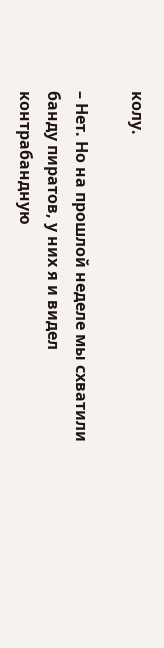колу.

– Нет. Но на прошлой неделе мы схватили банду пиратов, у них я и видел контрабандную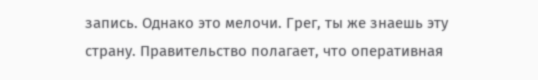запись. Однако это мелочи. Грег, ты же знаешь эту страну. Правительство полагает, что оперативная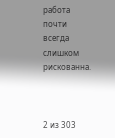работа почти всегда слишком рискованна.



2 из 303